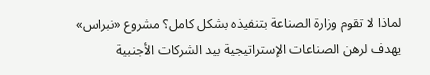لماذا لا تقوم وزارة الصناعة بتنفيذه بشكل كامل؟ مشروع «نبراس» يهدف لرهن الصناعات الإستراتيجية بيد الشركات الأجنبية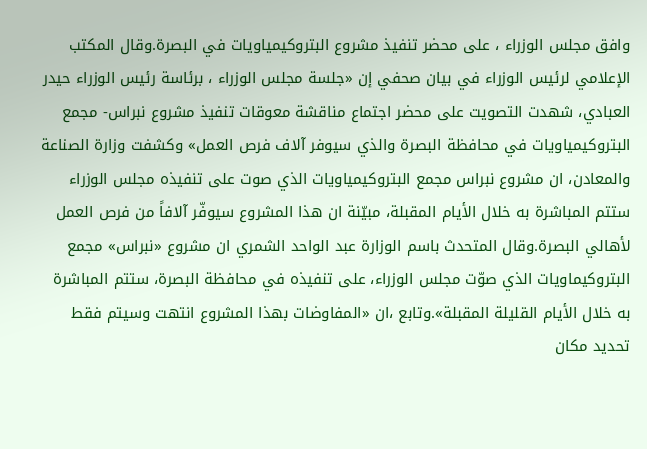وافق مجلس الوزراء ، على محضر تنفيذ مشروع البتروكيمياويات في البصرة.وقال المكتب الإعلامي لرئيس الوزراء في بيان صحفي إن «جلسة مجلس الوزراء ، برئاسة رئيس الوزراء حيدر العبادي، شهدت التصويت على محضر اجتماع مناقشة معوقات تنفيذ مشروع نبراس- مجمع البتروكيمياويات في محافظة البصرة والذي سيوفر آلاف فرص العمل» وكشفت وزارة الصناعة والمعادن، ان مشروع نبراس مجمع البتروكيمياويات الذي صوت على تنفيذه مجلس الوزراء ستتم المباشرة به خلال الأيام المقبلة، مبيّنة ان هذا المشروع سيوفّر آلافاً من فرص العمل لأهالي البصرة.وقال المتحدث باسم الوزارة عبد الواحد الشمري ان مشروع «نبراس» مجمع البتروكيماويات الذي صوّت مجلس الوزراء، على تنفيذه في محافظة البصرة، ستتم المباشرة به خلال الأيام القليلة المقبلة».وتابع ،ان «المفاوضات بهذا المشروع انتهت وسيتم فقط تحديد مكان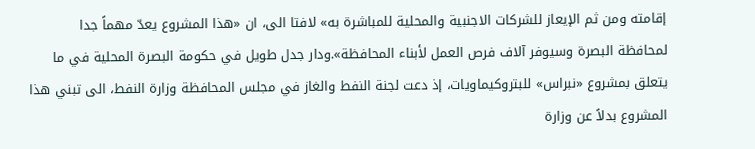إقامته ومن ثم الإيعاز للشركات الاجنبية والمحلية للمباشرة به» لافتا الى، ان «هذا المشروع يعدّ مهماً جدا لمحافظة البصرة وسيوفر آلاف فرص العمل لأبناء المحافظة».ودار جدل طويل في حكومة البصرة المحلية في ما يتعلق بمشروع «نبراس» للبتروكيماويات، إذ دعت لجنة النفط والغاز في مجلس المحافظة وزارة النفط، الى تبني هذا المشروع بدلاً عن وزارة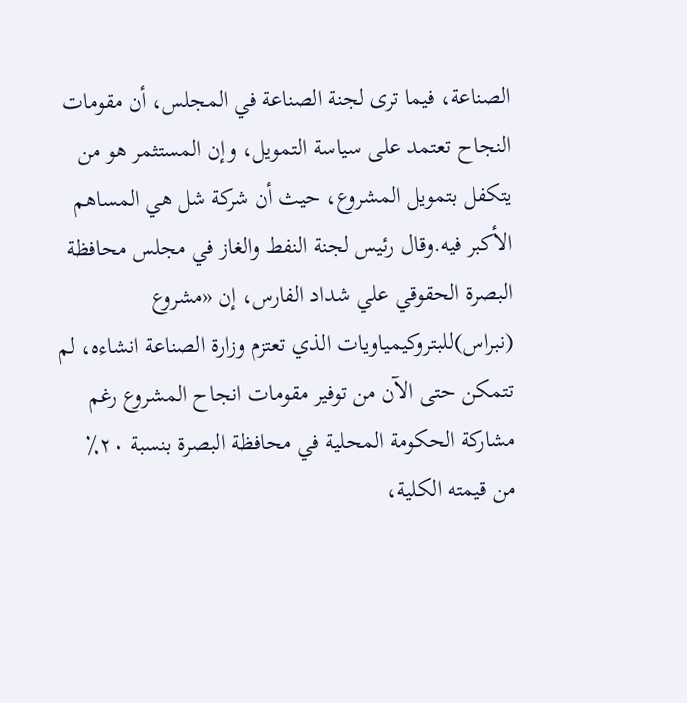الصناعة، فيما ترى لجنة الصناعة في المجلس، أن مقومات النجاح تعتمد على سياسة التمويل، وإن المستثمر هو من يتكفل بتمويل المشروع، حيث أن شركة شل هي المساهم الأكبر فيه.وقال رئيس لجنة النفط والغاز في مجلس محافظة البصرة الحقوقي علي شداد الفارس، إن «مشروع (نبراس)للبتروكيمياويات الذي تعتزم وزارة الصناعة انشاءه، لم تتمكن حتى الآن من توفير مقومات انجاح المشروع رغم مشاركة الحكومة المحلية في محافظة البصرة بنسبة ٢٠٪ من قيمته الكلية،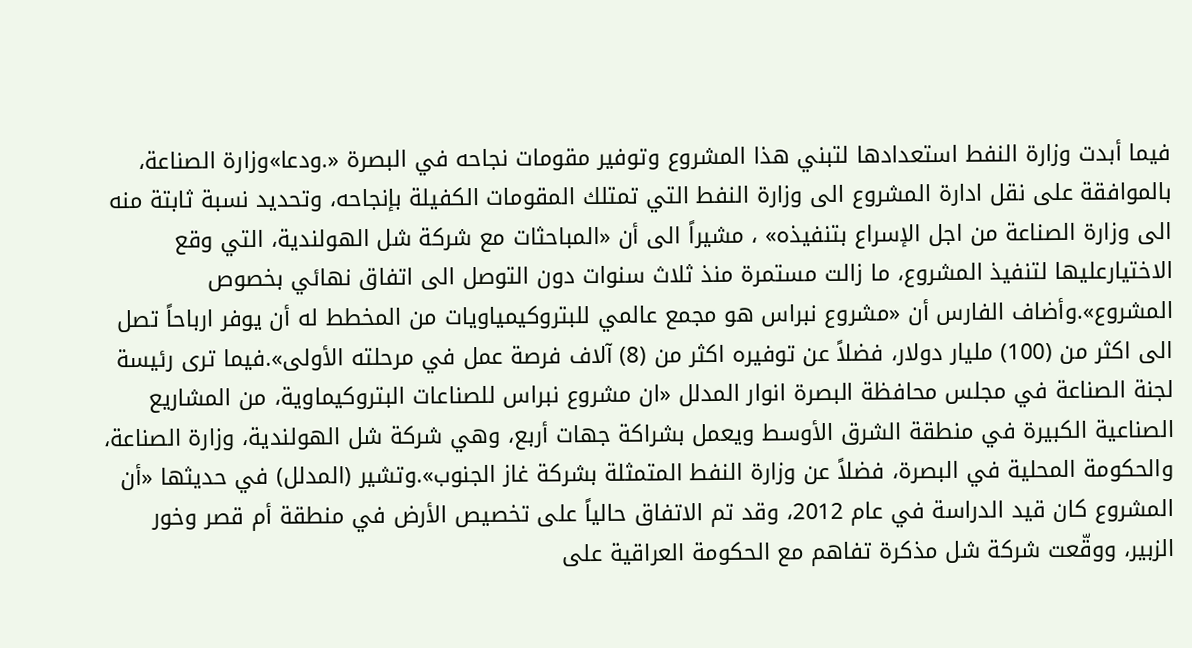فيما أبدت وزارة النفط استعدادها لتبني هذا المشروع وتوفير مقومات نجاحه في البصرة «.ودعا»وزارة الصناعة، بالموافقة على نقل ادارة المشروع الى وزارة النفط التي تمتلك المقومات الكفيلة بإنجاحه، وتحديد نسبة ثابتة منه الى وزارة الصناعة من اجل الإسراع بتنفيذه» ، مشيراً الى أن «المباحثات مع شركة شل الهولندية، التي وقع الاختيارعليها لتنفيذ المشروع، ما زالت مستمرة منذ ثلاث سنوات دون التوصل الى اتفاق نهائي بخصوص المشروع».وأضاف الفارس أن «مشروع نبراس هو مجمع عالمي للبتروكيمياويات من المخطط له أن يوفر ارباحاً تصل الى اكثر من (100) مليار دولار، فضلاً عن توفيره اكثر من (8) آلاف فرصة عمل في مرحلته الأولى».فيما ترى رئيسة لجنة الصناعة في مجلس محافظة البصرة انوار المدلل «ان مشروع نبراس للصناعات البتروكيماوية، من المشاريع الصناعية الكبيرة في منطقة الشرق الأوسط ويعمل بشراكة جهات أربع، وهي شركة شل الهولندية، وزارة الصناعة، والحكومة المحلية في البصرة، فضلاً عن وزارة النفط المتمثلة بشركة غاز الجنوب».وتشير (المدلل) في حديثها «أن المشروع كان قيد الدراسة في عام 2012، وقد تم الاتفاق حالياً على تخصيص الأرض في منطقة أم قصر وخور الزبير، ووقّعت شركة شل مذكرة تفاهم مع الحكومة العراقية على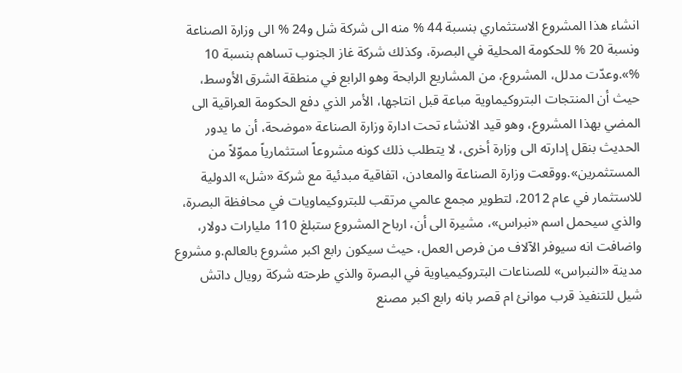انشاء هذا المشروع الاستثماري بنسبة 44 % منه الى شركة شل و24 % الى وزارة الصناعة ونسبة 20 % للحكومة المحلية في البصرة، وكذلك شركة غاز الجنوب تساهم بنسبة 10 %».وعدّت مدلل، المشروع، من المشاريع الرابحة وهو الرابع في منطقة الشرق الأوسط، حيث أن المنتجات البتروكيماوية مباعة قبل انتاجها، الأمر الذي دفع الحكومة العراقية الى المضي بهذا المشروع، وهو قيد الانشاء تحت ادارة وزارة الصناعة «موضحة، أن ما يدور الحديث بنقل إدارته الى وزارة أخرى، لا يتطلب ذلك كونه مشروعاً استثمارياً مموّلاً من المستثمرين».ووقعت وزارة الصناعة والمعادن، اتفاقية مبدئية مع شركة «شل» الدولية للاستثمار في عام 2012، لتطوير مجمع عالمي مرتقب للبتروكيماويات في محافظة البصرة، والذي سيحمل اسم «نبراس»، مشيرة الى أن، ارباح المشروع ستبلغ 110 مليارات دولار، واضافت انه سيوفر الآلاف من فرص العمل، حيث سيكون رابع اكبر مشروع بالعالم.و مشروع مدينة «النبراس» للصناعات البتروكيمياوية في البصرة والذي طرحته شركة رويال داتش شيل للتنفيذ قرب موانئ ام قصر بانه رابع اكبر مصنع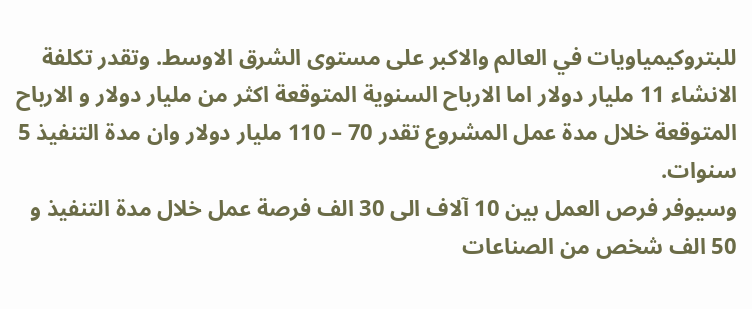للبتروكيمياويات في العالم والاكبر على مستوى الشرق الاوسط. وتقدر تكلفة الانشاء 11 مليار دولار اما الارباح السنوية المتوقعة اكثر من مليار دولار و الارباح المتوقعة خلال مدة عمل المشروع تقدر 70 – 110 مليار دولار وان مدة التنفيذ 5 سنوات.
وسيوفر فرص العمل بين 10 آلاف الى 30 الف فرصة عمل خلال مدة التنفيذ و 50 الف شخص من الصناعات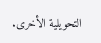التحويلية الأخرى.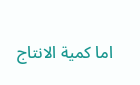اما كمية الانتاج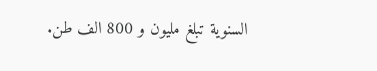السنوية تبلغ مليون و 800 الف طن.